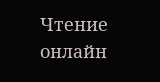Чтение онлайн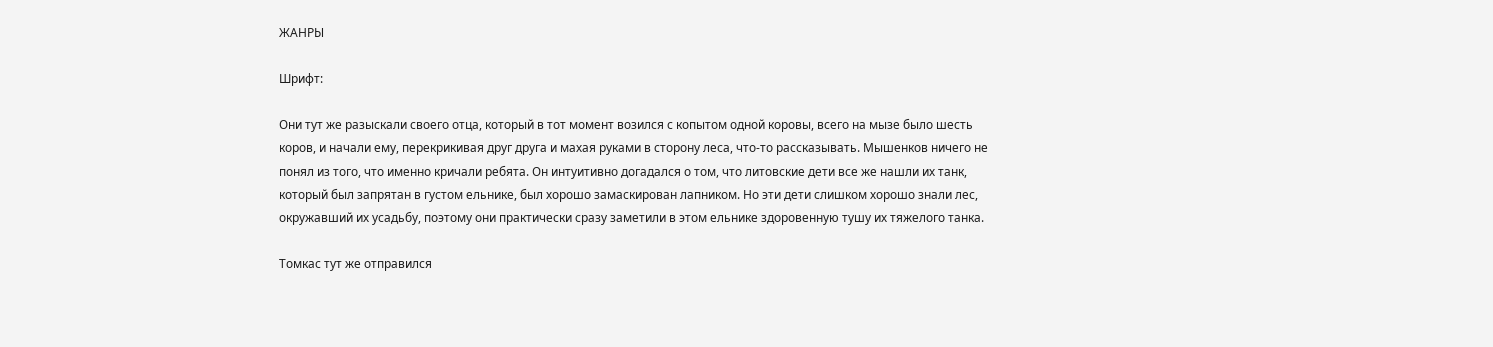ЖАНРЫ

Шрифт:

Они тут же разыскали своего отца, который в тот момент возился с копытом одной коровы, всего на мызе было шесть коров, и начали ему, перекрикивая друг друга и махая руками в сторону леса, что-то рассказывать. Мышенков ничего не понял из того, что именно кричали ребята. Он интуитивно догадался о том, что литовские дети все же нашли их танк, который был запрятан в густом ельнике, был хорошо замаскирован лапником. Но эти дети слишком хорошо знали лес, окружавший их усадьбу, поэтому они практически сразу заметили в этом ельнике здоровенную тушу их тяжелого танка.

Томкас тут же отправился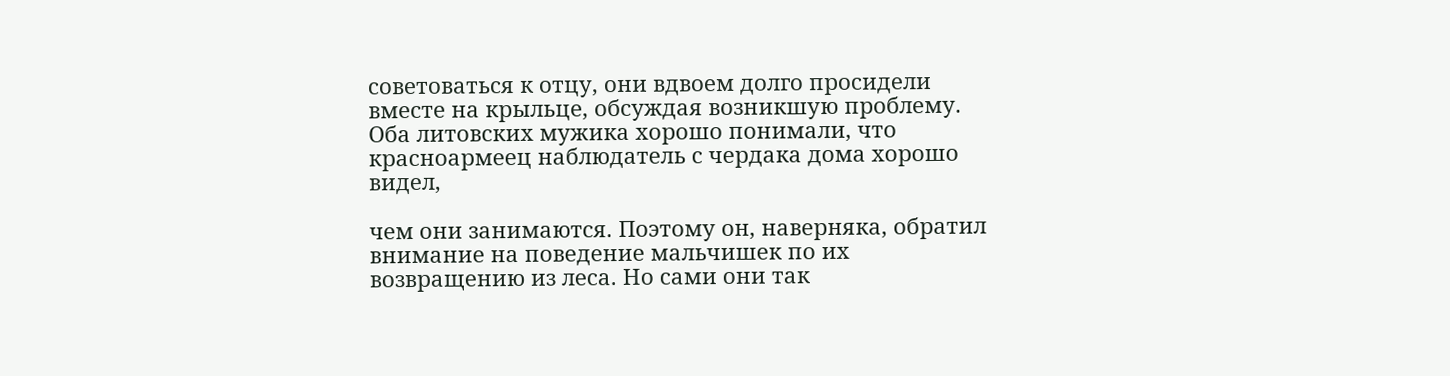советоваться к отцу, они вдвоем долго просидели вместе на крыльце, обсуждая возникшую проблему. Оба литовских мужика хорошо понимали, что красноармеец наблюдатель с чердака дома хорошо видел,

чем они занимаются. Поэтому он, наверняка, обратил внимание на поведение мальчишек по их возвращению из леса. Но сами они так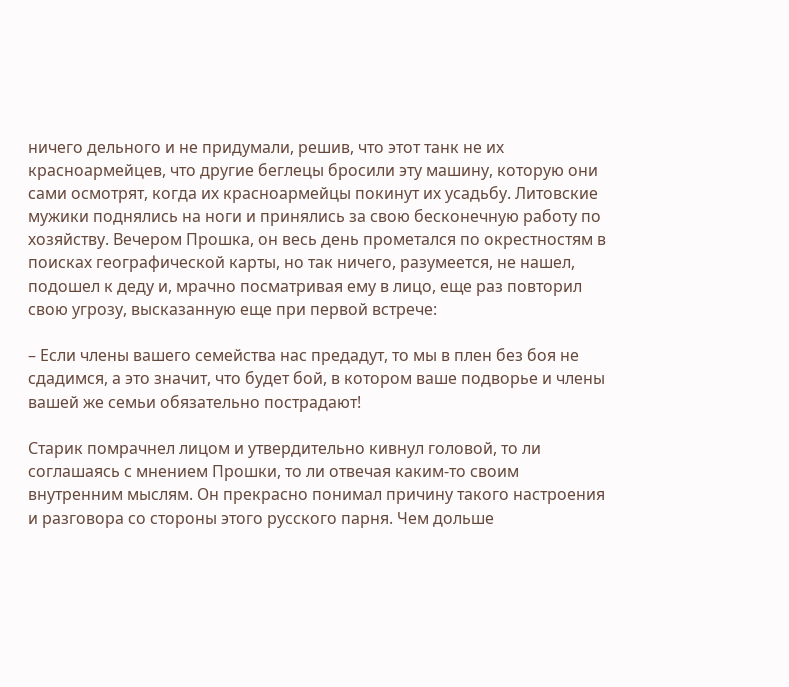ничего дельного и не придумали, решив, что этот танк не их красноармейцев, что другие беглецы бросили эту машину, которую они сами осмотрят, когда их красноармейцы покинут их усадьбу. Литовские мужики поднялись на ноги и принялись за свою бесконечную работу по хозяйству. Вечером Прошка, он весь день прометался по окрестностям в поисках географической карты, но так ничего, разумеется, не нашел, подошел к деду и, мрачно посматривая ему в лицо, еще раз повторил свою угрозу, высказанную еще при первой встрече:

– Если члены вашего семейства нас предадут, то мы в плен без боя не сдадимся, а это значит, что будет бой, в котором ваше подворье и члены вашей же семьи обязательно пострадают!

Старик помрачнел лицом и утвердительно кивнул головой, то ли соглашаясь с мнением Прошки, то ли отвечая каким-то своим внутренним мыслям. Он прекрасно понимал причину такого настроения и разговора со стороны этого русского парня. Чем дольше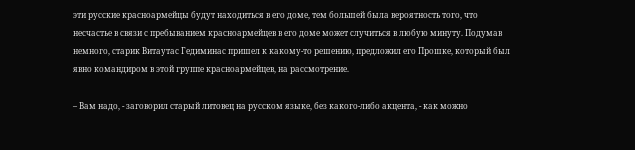эти русские красноармейцы будут находиться в его доме, тем большей была вероятность того, что несчастье в связи с пребыванием красноармейцев в его доме может случиться в любую минуту. Подумав немного, старик Витаутас Гедиминас пришел к какому-то решению, предложил его Прошке, который был явно командиром в этой группе красноармейцев, на рассмотрение.

– Вам надо, - заговорил старый литовец на русском языке, без какого-либо акцента, - как можно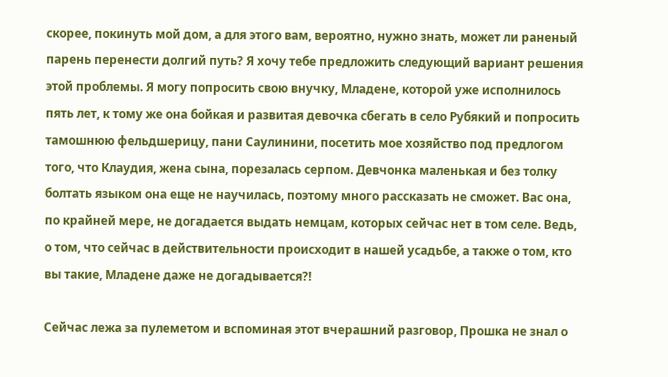скорее, покинуть мой дом, а для этого вам, вероятно, нужно знать, может ли раненый парень перенести долгий путь? Я хочу тебе предложить следующий вариант решения этой проблемы. Я могу попросить свою внучку, Младене, которой уже исполнилось пять лет, к тому же она бойкая и развитая девочка сбегать в село Рубякий и попросить тамошнюю фельдшерицу, пани Саулинини, посетить мое хозяйство под предлогом того, что Клаудия, жена сына, порезалась серпом. Девчонка маленькая и без толку болтать языком она еще не научилась, поэтому много рассказать не сможет. Вас она, по крайней мере, не догадается выдать немцам, которых сейчас нет в том селе. Ведь, о том, что сейчас в действительности происходит в нашей усадьбе, а также о том, кто вы такие, Младене даже не догадывается?!

Сейчас лежа за пулеметом и вспоминая этот вчерашний разговор, Прошка не знал о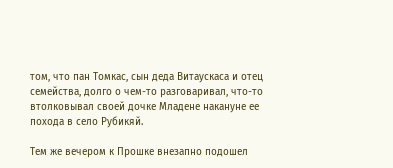том, что пан Томкас, сын деда Витаускаса и отец семейства, долго о чем-то разговаривал, что-то втолковывал своей дочке Младене накануне ее похода в село Рубикяй.

Тем же вечером к Прошке внезапно подошел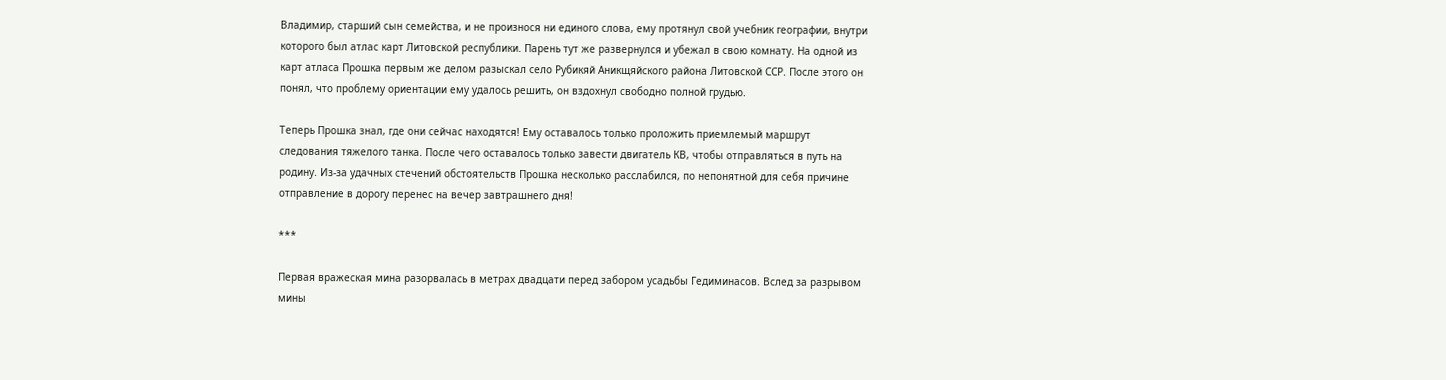Владимир, старший сын семейства, и не произнося ни единого слова, ему протянул свой учебник географии, внутри которого был атлас карт Литовской республики. Парень тут же развернулся и убежал в свою комнату. На одной из карт атласа Прошка первым же делом разыскал село Рубикяй Аникщяйского района Литовской ССР. После этого он понял, что проблему ориентации ему удалось решить, он вздохнул свободно полной грудью.

Теперь Прошка знал, где они сейчас находятся! Ему оставалось только проложить приемлемый маршрут следования тяжелого танка. После чего оставалось только завести двигатель КВ, чтобы отправляться в путь на родину. Из-за удачных стечений обстоятельств Прошка несколько расслабился, по непонятной для себя причине отправление в дорогу перенес на вечер завтрашнего дня!

***

Первая вражеская мина разорвалась в метрах двадцати перед забором усадьбы Гедиминасов. Вслед за разрывом мины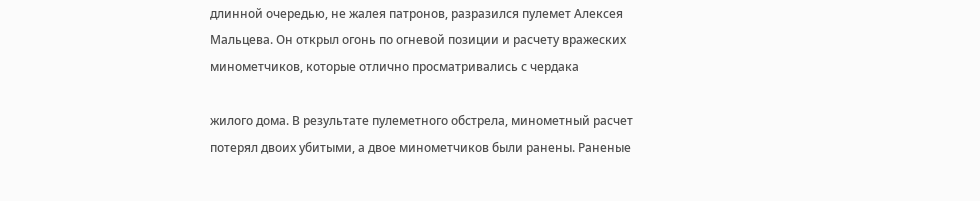длинной очередью, не жалея патронов, разразился пулемет Алексея Мальцева. Он открыл огонь по огневой позиции и расчету вражеских минометчиков, которые отлично просматривались с чердака

жилого дома. В результате пулеметного обстрела, минометный расчет потерял двоих убитыми, а двое минометчиков были ранены. Раненые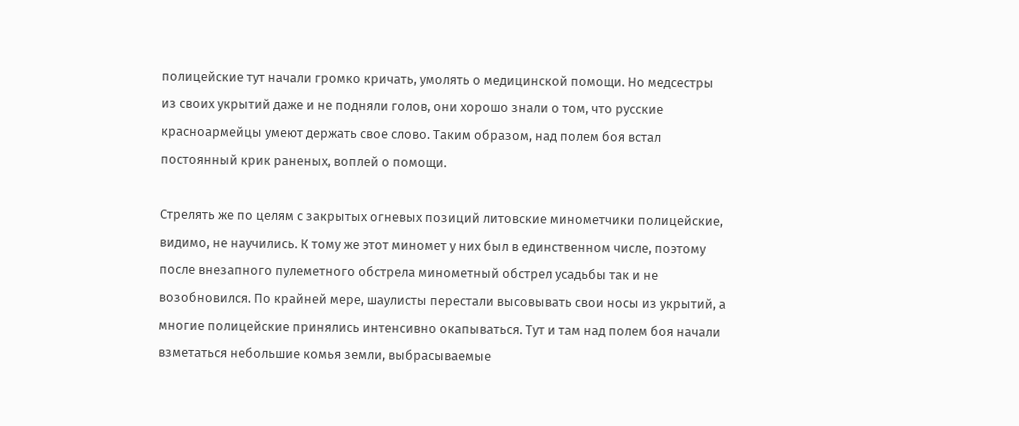полицейские тут начали громко кричать, умолять о медицинской помощи. Но медсестры из своих укрытий даже и не подняли голов, они хорошо знали о том, что русские красноармейцы умеют держать свое слово. Таким образом, над полем боя встал постоянный крик раненых, воплей о помощи.

Стрелять же по целям с закрытых огневых позиций литовские минометчики полицейские, видимо, не научились. К тому же этот миномет у них был в единственном числе, поэтому после внезапного пулеметного обстрела минометный обстрел усадьбы так и не возобновился. По крайней мере, шаулисты перестали высовывать свои носы из укрытий, а многие полицейские принялись интенсивно окапываться. Тут и там над полем боя начали взметаться небольшие комья земли, выбрасываемые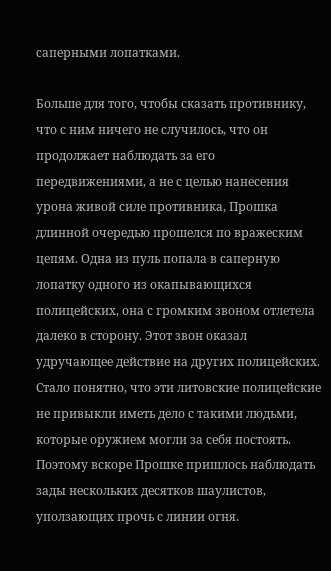саперными лопатками.

Больше для того, чтобы сказать противнику, что с ним ничего не случилось, что он продолжает наблюдать за его передвижениями, а не с целью нанесения урона живой силе противника, Прошка длинной очередью прошелся по вражеским цепям. Одна из пуль попала в саперную лопатку одного из окапывающихся полицейских, она с громким звоном отлетела далеко в сторону. Этот звон оказал удручающее действие на других полицейских. Стало понятно, что эти литовские полицейские не привыкли иметь дело с такими людьми, которые оружием могли за себя постоять. Поэтому вскоре Прошке пришлось наблюдать зады нескольких десятков шаулистов, уползающих прочь с линии огня.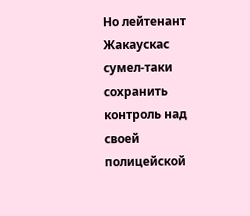Но лейтенант Жакаускас сумел-таки сохранить контроль над своей полицейской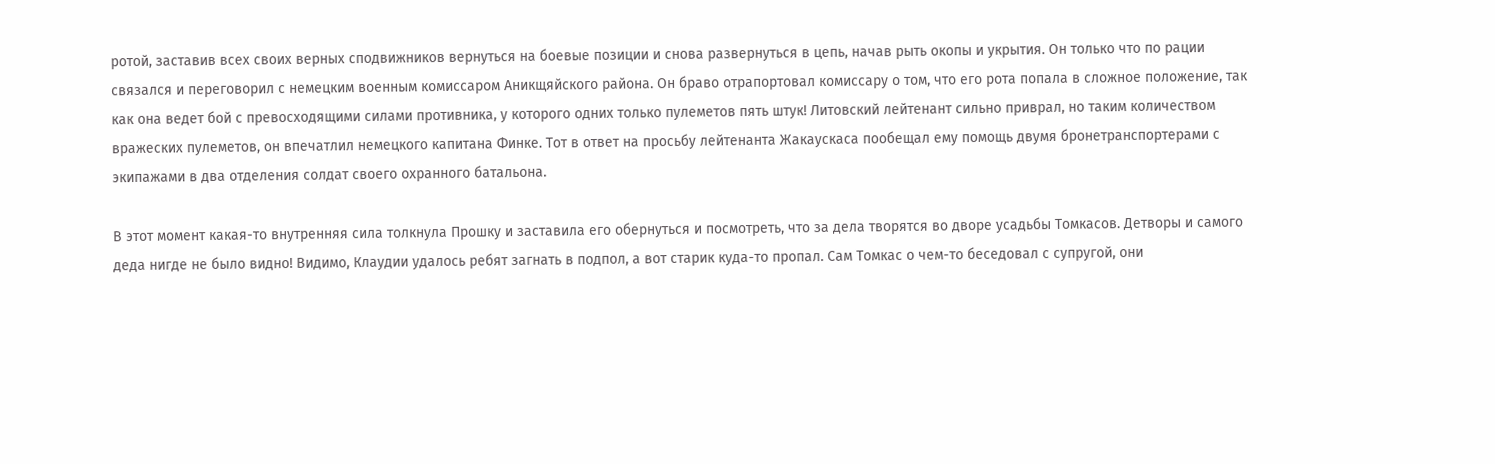ротой, заставив всех своих верных сподвижников вернуться на боевые позиции и снова развернуться в цепь, начав рыть окопы и укрытия. Он только что по рации связался и переговорил с немецким военным комиссаром Аникщяйского района. Он браво отрапортовал комиссару о том, что его рота попала в сложное положение, так как она ведет бой с превосходящими силами противника, у которого одних только пулеметов пять штук! Литовский лейтенант сильно приврал, но таким количеством вражеских пулеметов, он впечатлил немецкого капитана Финке. Тот в ответ на просьбу лейтенанта Жакаускаса пообещал ему помощь двумя бронетранспортерами с экипажами в два отделения солдат своего охранного батальона.

В этот момент какая-то внутренняя сила толкнула Прошку и заставила его обернуться и посмотреть, что за дела творятся во дворе усадьбы Томкасов. Детворы и самого деда нигде не было видно! Видимо, Клаудии удалось ребят загнать в подпол, а вот старик куда-то пропал. Сам Томкас о чем-то беседовал с супругой, они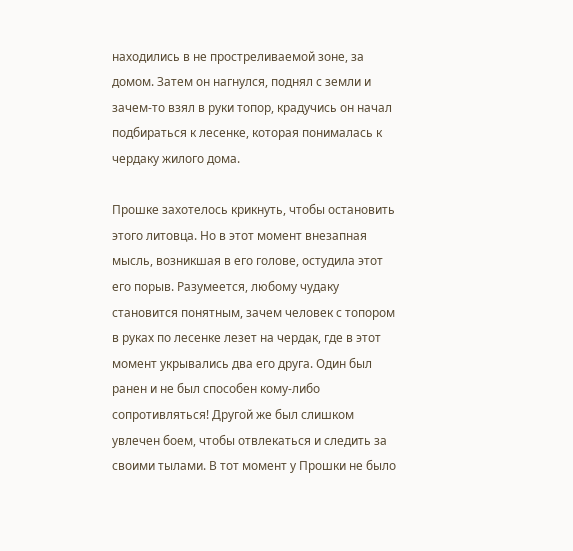находились в не простреливаемой зоне, за домом. Затем он нагнулся, поднял с земли и зачем-то взял в руки топор, крадучись он начал подбираться к лесенке, которая понималась к чердаку жилого дома.

Прошке захотелось крикнуть, чтобы остановить этого литовца. Но в этот момент внезапная мысль, возникшая в его голове, остудила этот его порыв. Разумеется, любому чудаку становится понятным, зачем человек с топором в руках по лесенке лезет на чердак, где в этот момент укрывались два его друга. Один был ранен и не был способен кому-либо сопротивляться! Другой же был слишком увлечен боем, чтобы отвлекаться и следить за своими тылами. В тот момент у Прошки не было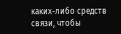каких-либо средств связи, чтобы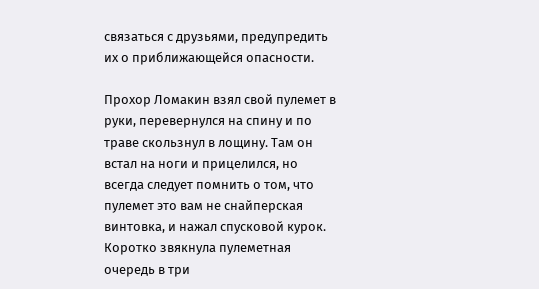связаться с друзьями, предупредить их о приближающейся опасности.

Прохор Ломакин взял свой пулемет в руки, перевернулся на спину и по траве скользнул в лощину. Там он встал на ноги и прицелился, но всегда следует помнить о том, что пулемет это вам не снайперская винтовка, и нажал спусковой курок. Коротко звякнула пулеметная очередь в три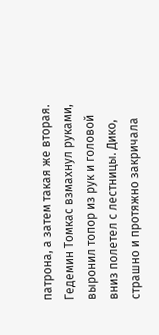патрона, а затем такая же вторая. Гедемин Томкас взмахнул руками, выронил топор из рук и головой вниз полетел с лестницы. Дико, страшно и протяжно закричала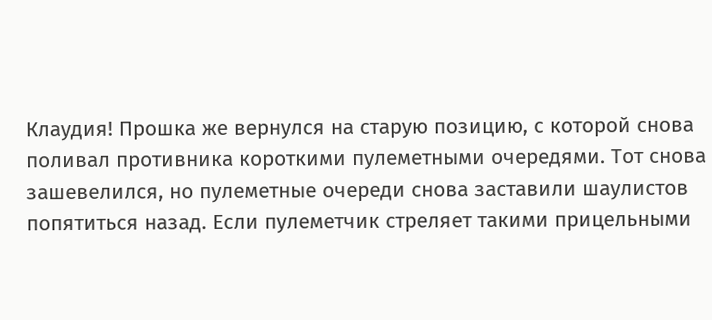Клаудия! Прошка же вернулся на старую позицию, с которой снова поливал противника короткими пулеметными очередями. Тот снова зашевелился, но пулеметные очереди снова заставили шаулистов попятиться назад. Если пулеметчик стреляет такими прицельными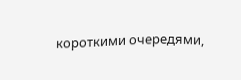короткими очередями,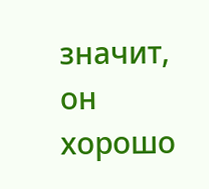значит, он хорошо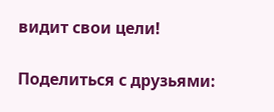видит свои цели!

Поделиться с друзьями: